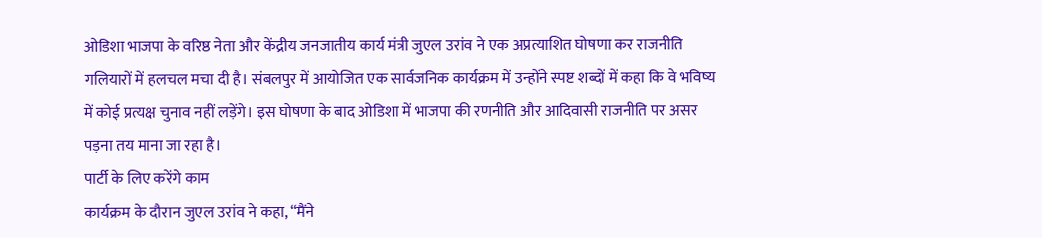ओडिशा भाजपा के वरिष्ठ नेता और केंद्रीय जनजातीय कार्य मंत्री जुएल उरांव ने एक अप्रत्याशित घोषणा कर राजनीति गलियारों में हलचल मचा दी है। संबलपुर में आयोजित एक सार्वजनिक कार्यक्रम में उन्होंने स्पष्ट शब्दों में कहा कि वे भविष्य में कोई प्रत्यक्ष चुनाव नहीं लड़ेंगे। इस घोषणा के बाद ओडिशा में भाजपा की रणनीति और आदिवासी राजनीति पर असर पड़ना तय माना जा रहा है।
पार्टी के लिए करेंगे काम
कार्यक्रम के दौरान जुएल उरांव ने कहा, “मैंने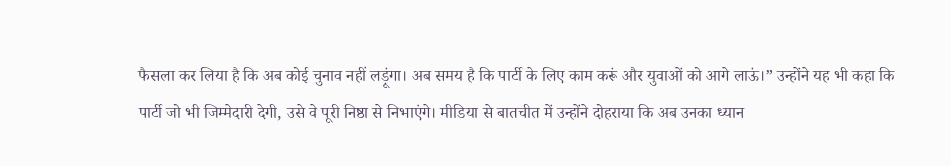फैसला कर लिया है कि अब कोई चुनाव नहीं लड़ूंगा। अब समय है कि पार्टी के लिए काम करूं और युवाओं को आगे लाऊं।” उन्होंने यह भी कहा कि पार्टी जो भी जिम्मेदारी देगी, उसे वे पूरी निष्ठा से निभाएंगे। मीडिया से बातचीत में उन्होंने दोहराया कि अब उनका ध्यान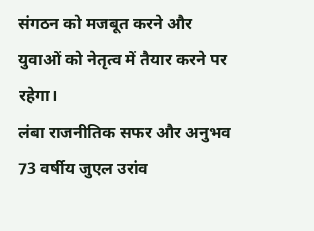संगठन को मजबूत करने और युवाओं को नेतृत्व में तैयार करने पर रहेगा।
लंबा राजनीतिक सफर और अनुभव
73 वर्षीय जुएल उरांव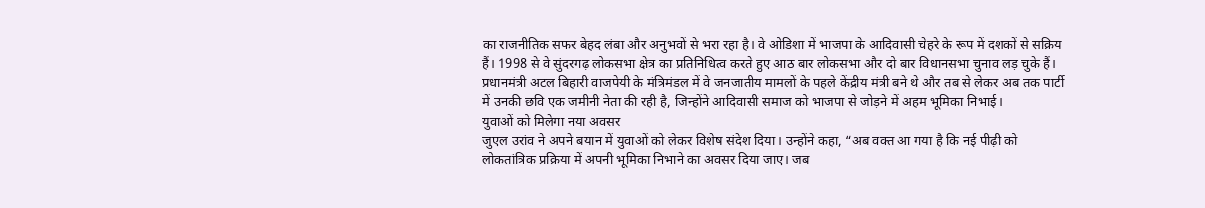का राजनीतिक सफर बेहद लंबा और अनुभवों से भरा रहा है। वे ओडिशा में भाजपा के आदिवासी चेहरे के रूप में दशकों से सक्रिय हैं। 1998 से वे सुंदरगढ़ लोकसभा क्षेत्र का प्रतिनिधित्व करते हुए आठ बार लोकसभा और दो बार विधानसभा चुनाव लड़ चुके हैं। प्रधानमंत्री अटल बिहारी वाजपेयी के मंत्रिमंडल में वे जनजातीय मामलों के पहले केंद्रीय मंत्री बने थे और तब से लेकर अब तक पार्टी में उनकी छवि एक जमीनी नेता की रही है, जिन्होंने आदिवासी समाज को भाजपा से जोड़ने में अहम भूमिका निभाई।
युवाओं को मिलेगा नया अवसर
जुएल उरांव ने अपने बयान में युवाओं को लेकर विशेष संदेश दिया। उन्होंने कहा, “अब वक्त आ गया है कि नई पीढ़ी को लोकतांत्रिक प्रक्रिया में अपनी भूमिका निभाने का अवसर दिया जाए। जब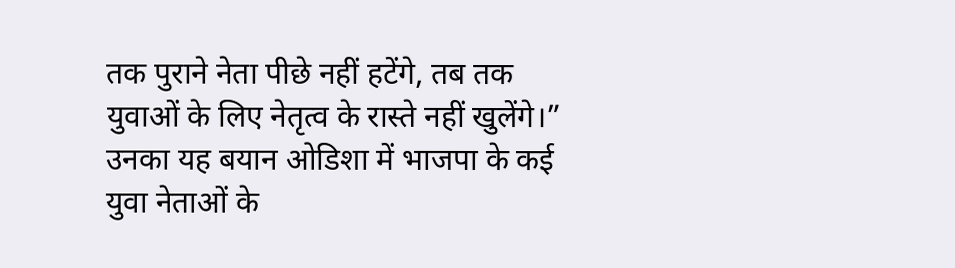तक पुराने नेता पीछे नहीं हटेंगे, तब तक युवाओं के लिए नेतृत्व के रास्ते नहीं खुलेंगे।” उनका यह बयान ओडिशा में भाजपा के कई युवा नेताओं के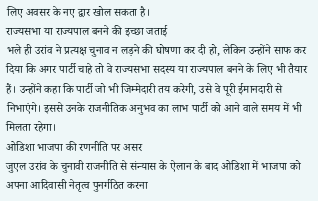लिए अवसर के नए द्वार खोल सकता है।
राज्यसभा या राज्यपाल बनने की इच्छा जताई
भले ही उरांव ने प्रत्यक्ष चुनाव न लड़ने की घोषणा कर दी हो, लेकिन उन्होंने साफ कर दिया कि अगर पार्टी चाहे तो वे राज्यसभा सदस्य या राज्यपाल बनने के लिए भी तैयार हैं। उन्होंने कहा कि पार्टी जो भी जिम्मेदारी तय करेगी, उसे वे पूरी ईमानदारी से निभाएंगे। इससे उनके राजनीतिक अनुभव का लाभ पार्टी को आने वाले समय में भी मिलता रहेगा।
ओडिशा भाजपा की रणनीति पर असर
जुएल उरांव के चुनावी राजनीति से संन्यास के ऐलान के बाद ओडिशा में भाजपा को अपना आदिवासी नेतृत्व पुनर्गठित करना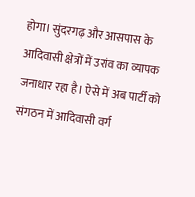होगा। सुंदरगढ़ और आसपास के आदिवासी क्षेत्रों में उरांव का व्यापक जनाधार रहा है। ऐसे में अब पार्टी को संगठन में आदिवासी वर्ग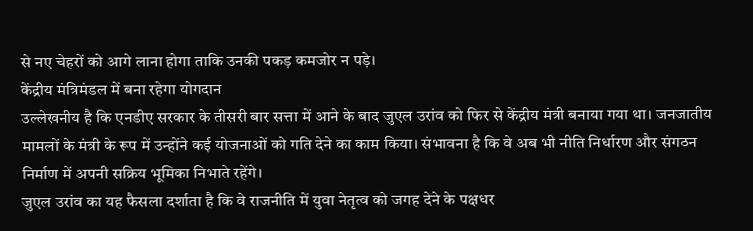से नए चेहरों को आगे लाना होगा ताकि उनकी पकड़ कमजोर न पड़े।
केंद्रीय मंत्रिमंडल में बना रहेगा योगदान
उल्लेखनीय है कि एनडीए सरकार के तीसरी बार सत्ता में आने के बाद जुएल उरांव को फिर से केंद्रीय मंत्री बनाया गया था। जनजातीय मामलों के मंत्री के रूप में उन्होंने कई योजनाओं को गति देने का काम किया। संभावना है कि वे अब भी नीति निर्धारण और संगठन निर्माण में अपनी सक्रिय भूमिका निभाते रहेंगे।
जुएल उरांव का यह फैसला दर्शाता है कि वे राजनीति में युवा नेतृत्व को जगह देने के पक्षधर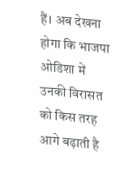हैं। अब देखना होगा कि भाजपा ओडिशा में उनकी विरासत को किस तरह आगे बढ़ाती है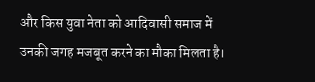और किस युवा नेता को आदिवासी समाज में उनकी जगह मजबूत करने का मौका मिलता है।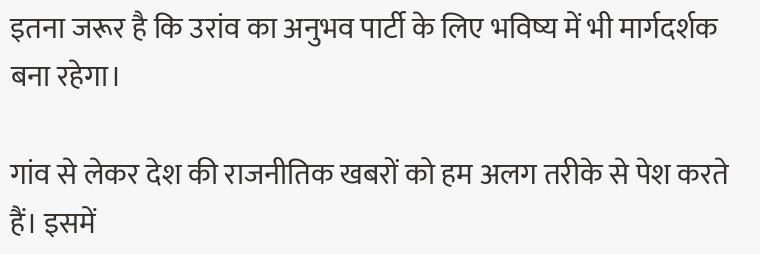इतना जरूर है कि उरांव का अनुभव पार्टी के लिए भविष्य में भी मार्गदर्शक बना रहेगा।

गांव से लेकर देश की राजनीतिक खबरों को हम अलग तरीके से पेश करते हैं। इसमें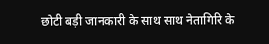छोटी बड़ी जानकारी के साथ साथ नेतागिरि के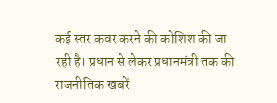कई स्तर कवर करने की कोशिश की जा रही है। प्रधान से लेकर प्रधानमंत्री तक की राजनीतिक खबरें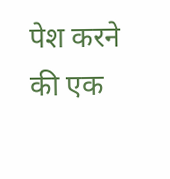पेश करने की एक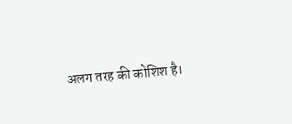अलग तरह की कोशिश है।